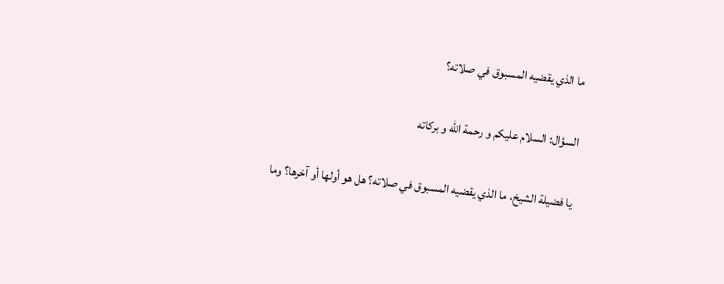ما الذي يقضيه المسبوق في صلاته؟

السؤال: السلام عليكم و رحمة الله و بركاته

يا فضيلة الشيخ، ما الذي يقضيه المسبوق في صلاته؟ هل هو أولها أو آخرها؟ وما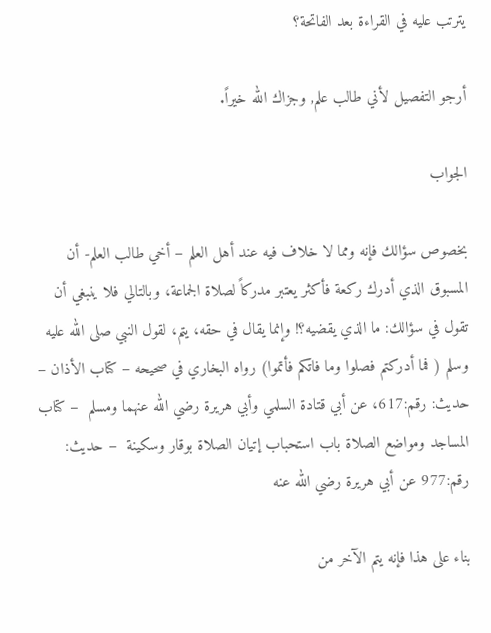يترتب عليه في القراءة بعد الفاتحة؟

أرجو التفصيل لأني طالب علم, وجزاك الله خيراً.

الجواب

بخصوص سؤالك فإنه ومما لا خلاف فيه عند أهل العلم – أخي طالب العلم- أن المسبوق الذي أدرك ركعة فأكثر يعتبر مدركاً لصلاة الجماعة، وبالتالي فلا ينبغي أن تقول في سؤالك: ما الذي يقضيه؟! وإنما يقال في حقه، يتم، لقول النبي صلى الله عليه وسلم ( فما أدركتم فصلوا وما فاتكم فأتموا) رواه البخاري في صحيحه – كتاب الأذان – حديث: رقم:617، عن أبي قتادة السلمي وأبي هريرة رضي الله عنهما ومسلم  – كتاب المساجد ومواضع الصلاة باب استحباب إتيان الصلاة بوقار وسكينة  – حديث: رقم:977 عن أبي هريرة رضي الله عنه

بناء على هذا فإنه يتم الآخر من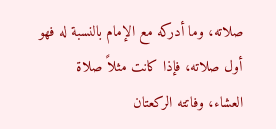صلاته، وما أدركه مع الإمام بالنسبة له فهو أول صلاته، فإذا كانت مثلاً صلاة العشاء، وفاتته الركعتان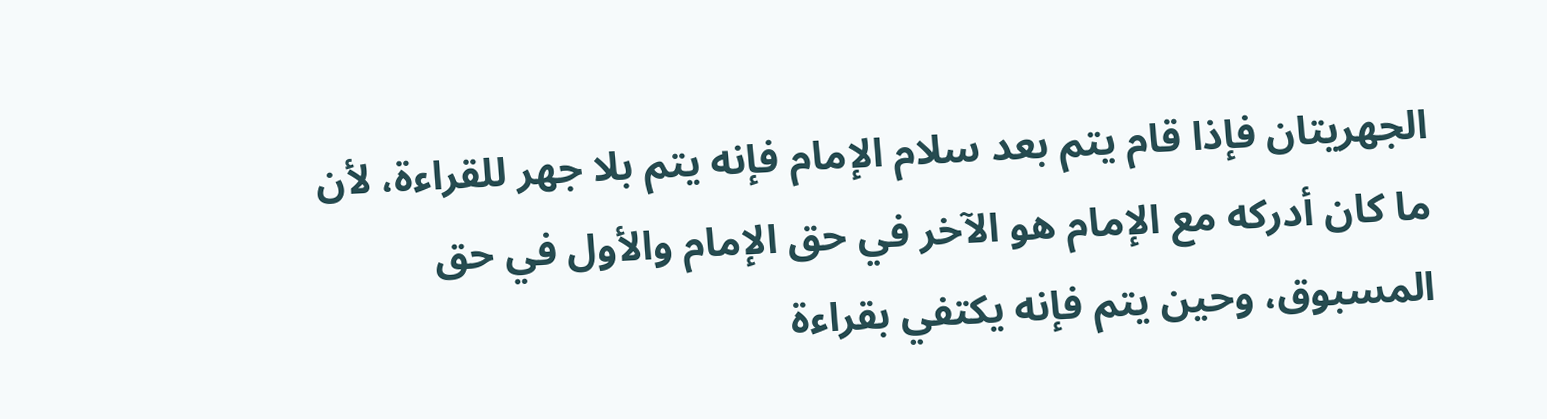الجهريتان فإذا قام يتم بعد سلام الإمام فإنه يتم بلا جهر للقراءة، لأن ما كان أدركه مع الإمام هو الآخر في حق الإمام والأول في حق المسبوق، وحين يتم فإنه يكتفي بقراءة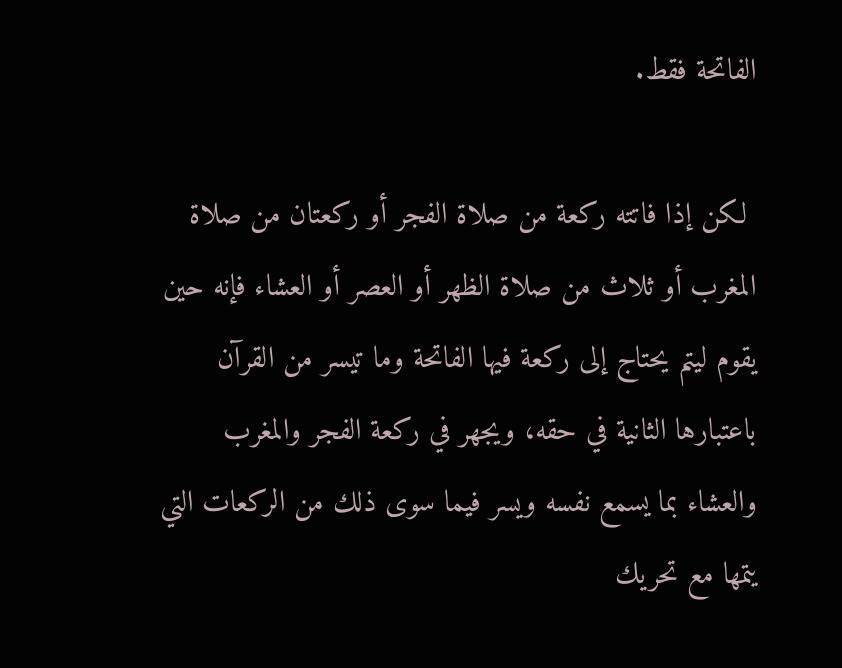الفاتحة فقط.

 لكن إذا فاتته ركعة من صلاة الفجر أو ركعتان من صلاة المغرب أو ثلاث من صلاة الظهر أو العصر أو العشاء فإنه حين يقوم ليتم يحتاج إلى ركعة فيها الفاتحة وما تيسر من القرآن باعتبارها الثانية في حقه، ويجهر في ركعة الفجر والمغرب والعشاء بما يسمع نفسه ويسر فيما سوى ذلك من الركعات التي يتمها مع تحريك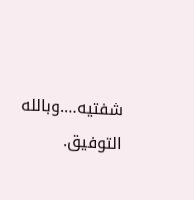شفتيه….وبالله التوفيق.